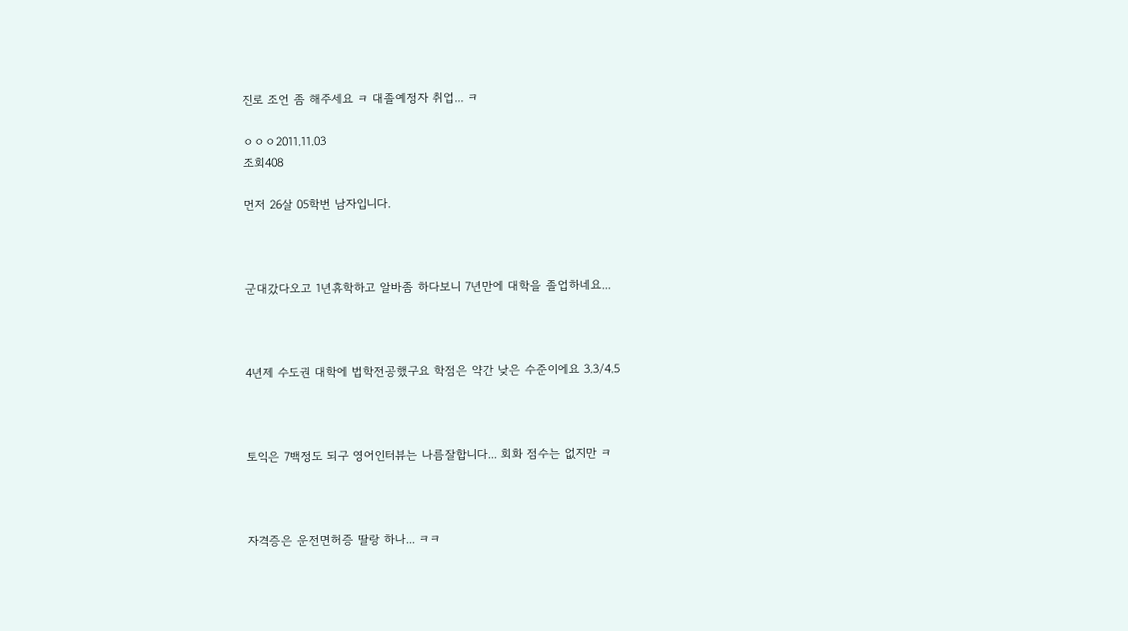진로 조언 좀 해주세요 ㅋ 대졸예정자 취업... ㅋ

ㅇㅇㅇ2011.11.03
조회408

먼저 26살 05학번 남자입니다.



군대갔다오고 1년휴학하고 알바좀 하다보니 7년만에 대학을 졸업하네요...



4년제 수도권 대학에 법학전공했구요 학점은 약간 낮은 수준이에요 3.3/4.5



토익은 7백정도 되구 영어인터뷰는 나름잘합니다... 회화 점수는 없지만 ㅋ



자격증은 운전면허증 딸랑 하나... ㅋㅋ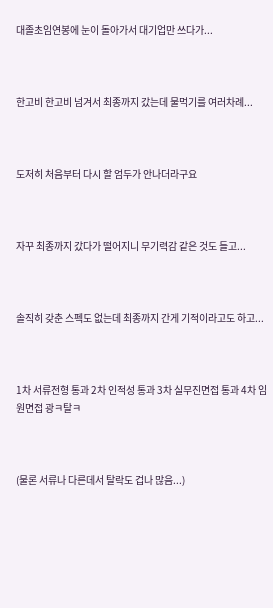대졸초임연봉에 눈이 돌아가서 대기업만 쓰다가...



한고비 한고비 넘겨서 최종까지 갔는데 물먹기를 여러차례...



도저히 처음부터 다시 할 엄두가 안나더라구요



자꾸 최종까지 갔다가 떨어지니 무기력감 같은 것도 들고...



솔직히 갖춘 스펙도 없는데 최종까지 간게 기적이라고도 하고...



1차 서류전형 통과 2차 인적성 통과 3차 실무진면접 통과 4차 임원면접 광ㅋ탈ㅋ



(물론 서류나 다른데서 탈락도 겁나 많음...)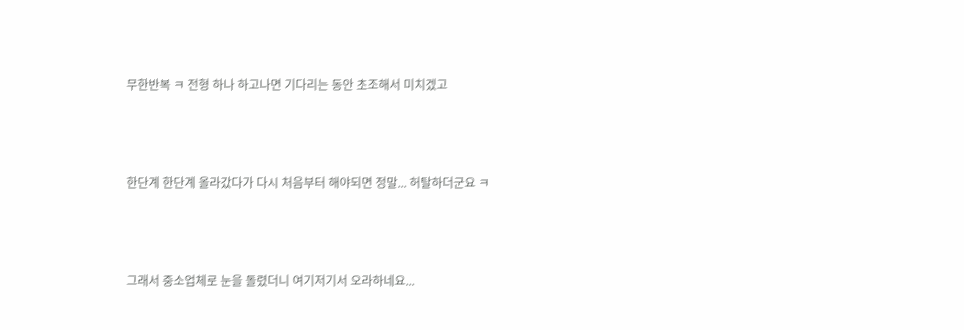무한반복 ㅋ 전형 하나 하고나면 기다리는 동안 초조해서 미치겠고



한단계 한단계 올라갔다가 다시 처음부터 해야되면 정말... 허탈하더군요 ㅋ



그래서 중소업체로 눈을 돌렸더니 여기저기서 오라하네요...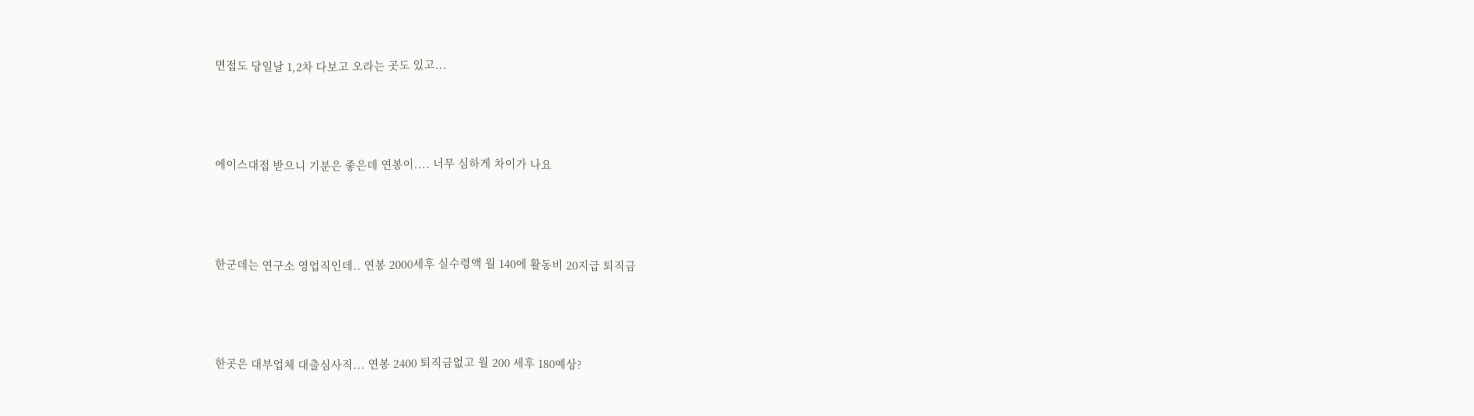면접도 당일날 1,2차 다보고 오라는 곳도 있고...



에이스대접 받으니 기분은 좋은데 연봉이.... 너무 심하게 차이가 나요



한군데는 연구소 영업직인데.. 연봉 2000세후 실수령액 월 140에 활동비 20지급 퇴직금



한곳은 대부업체 대출심사직... 연봉 2400 퇴직금없고 월 200 세후 180예상?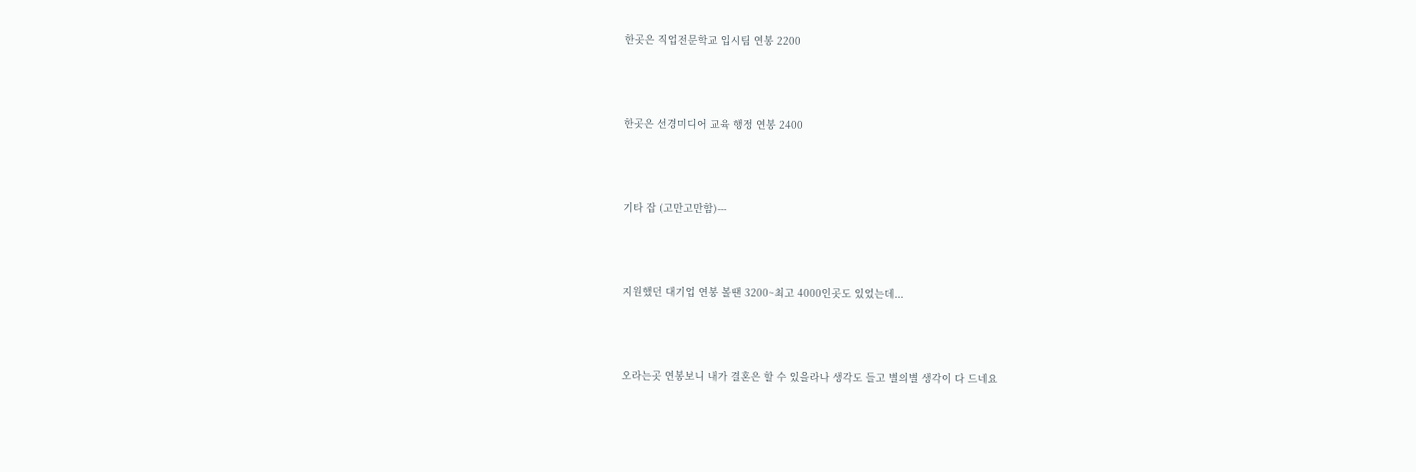한곳은 직업전문학교 입시팀 연봉 2200



한곳은 선경미디어 교육 행정 연봉 2400



기타 잡 (고만고만함)---



지원했던 대기업 연봉 볼땐 3200~최고 4000인곳도 있었는데...



오라는곳 연봉보니 내가 결혼은 할 수 있을라나 생각도 들고 별의별 생각이 다 드네요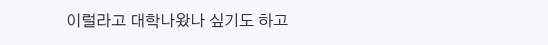이럴라고 대학나왔나 싶기도 하고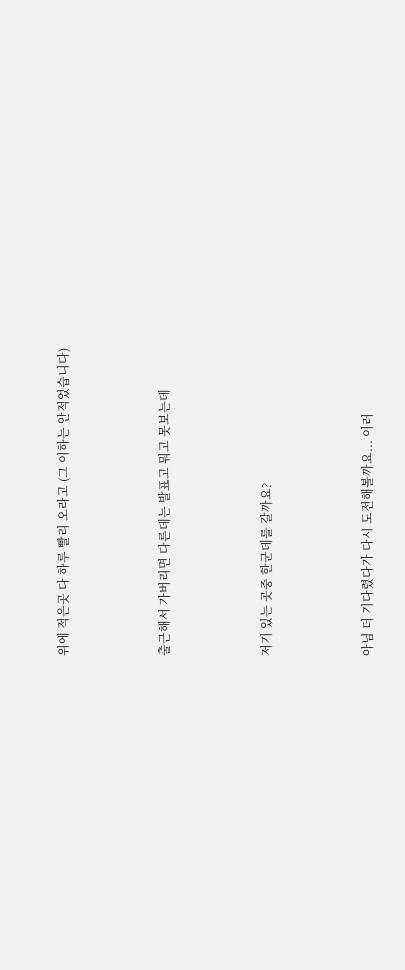위에 적은곳 다 하루 빨리 오라고 (그 이하는 안적었습니다)



출근해서 가버리면 다른데는 발표고 뭐고 못보는데



저기 있는 곳중 한군데를 갈까요?



아님 더 기다렸다가 다시 도전해볼까요... 이러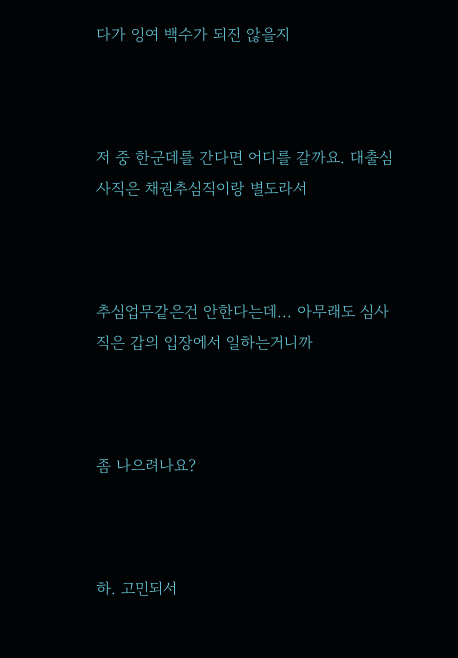다가 잉여 백수가 되진 않을지



저 중 한군데를 간다면 어디를 갈까요. 대출심사직은 채권추심직이랑 별도라서



추심업무같은건 안한다는데... 아무래도 심사직은 갑의 입장에서 일하는거니까



좀 나으려나요?



하. 고민되서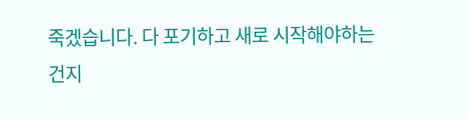죽겠습니다. 다 포기하고 새로 시작해야하는건지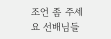조언 좀 주세요 선배님들